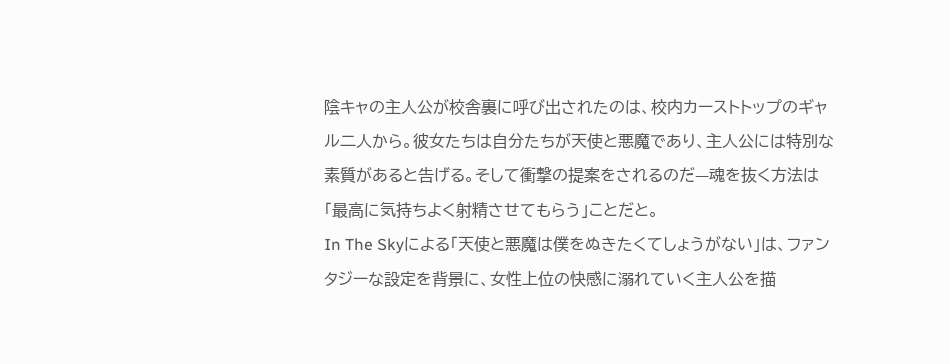陰キャの主人公が校舎裏に呼び出されたのは、校内カーストトップのギャル二人から。彼女たちは自分たちが天使と悪魔であり、主人公には特別な素質があると告げる。そして衝撃の提案をされるのだ—魂を抜く方法は「最高に気持ちよく射精させてもらう」ことだと。
In The Skyによる「天使と悪魔は僕をぬきたくてしょうがない」は、ファンタジーな設定を背景に、女性上位の快感に溺れていく主人公を描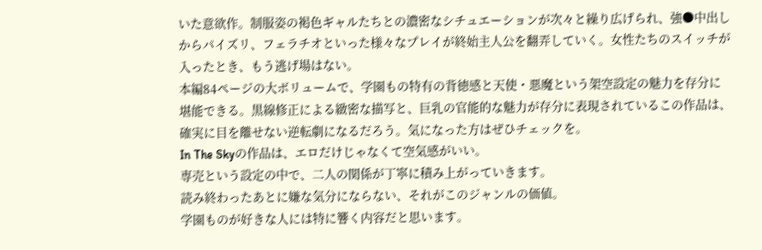いた意欲作。制服姿の褐色ギャルたちとの濃密なシチュエーションが次々と繰り広げられ、強●中出しからパイズリ、フェラチオといった様々なプレイが終始主人公を翻弄していく。女性たちのスイッチが入ったとき、もう逃げ場はない。
本編84ページの大ボリュームで、学園もの特有の背徳感と天使・悪魔という架空設定の魅力を存分に堪能できる。黒線修正による緻密な描写と、巨乳の官能的な魅力が存分に表現されているこの作品は、確実に目を離せない逆転劇になるだろう。気になった方はぜひチェックを。
In The Skyの作品は、エロだけじゃなくて空気感がいい。
専売という設定の中で、二人の関係が丁寧に積み上がっていきます。
読み終わったあとに嫌な気分にならない、それがこのジャンルの価値。
学園ものが好きな人には特に響く内容だと思います。